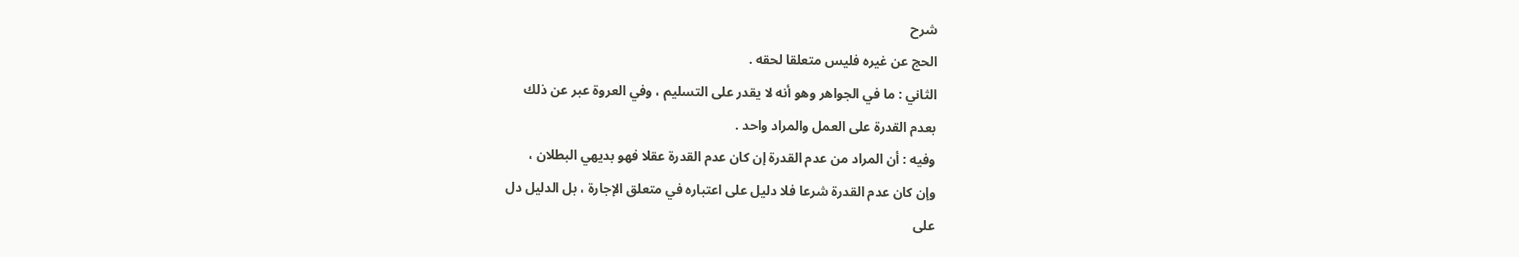شرح
الحج عن غيره فليس متعلقا لحقه .
الثاني : ما في الجواهر وهو أنه لا يقدر على التسليم ، وفي العروة عبر عن ذلك
بعدم القدرة على العمل والمراد واحد .
وفيه : أن المراد من عدم القدرة إن كان عدم القدرة عقلا فهو بديهي البطلان ،
وإن كان عدم القدرة شرعا فلا دليل على اعتباره في متعلق الإجارة ، بل الدليل دل
على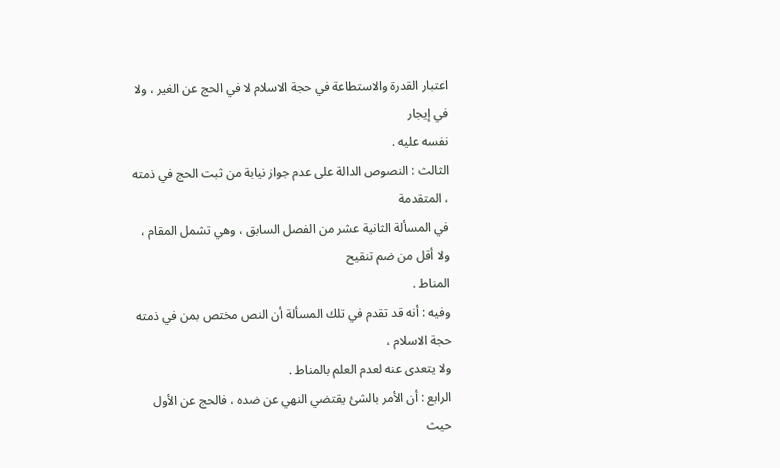اعتبار القدرة والاستطاعة في حجة الاسلام لا في الحج عن الغير ، ولا في إيجار
نفسه عليه .
الثالث : النصوص الدالة على عدم جواز نيابة من ثبت الحج في ذمته ، المتقدمة
في المسألة الثانية عشر من الفصل السابق ، وهي تشمل المقام ، ولا أقل من ضم تنقيح
المناط .
وفيه : أنه قد تقدم في تلك المسألة أن النص مختص بمن في ذمته حجة الاسلام ،
ولا يتعدى عنه لعدم العلم بالمناط .
الرابع : أن الأمر بالشئ يقتضي النهي عن ضده ، فالحج عن الأول حيث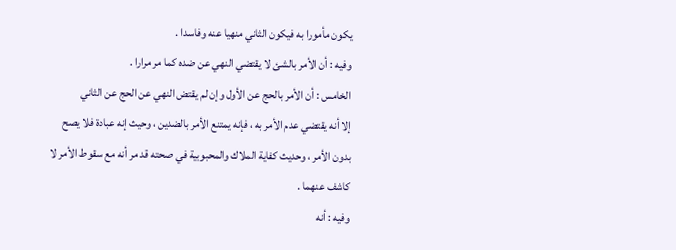يكون مأمورا به فيكون الثاني منهيا عنه وفاسدا .
وفيه : أن الأمر بالشئ لا يقتضي النهي عن ضده كما مر مرارا .
الخامس : أن الأمر بالحج عن الأول وإن لم يقتض النهي عن الحج عن الثاني
إلا أنه يقتضي عدم الأمر به ، فإنه يمتنع الأمر بالضدين ، وحيث إنه عبادة فلا يصح
بدون الأمر ، وحديث كفاية الملاك والمحبوبية في صحته قد مر أنه مع سقوط الأمر لا
كاشف عنهما .
وفيه : أنه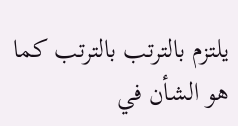يلتزم بالترتب بالترتب كما هو الشأن في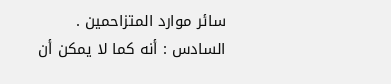سائر موارد المتزاحمين .
السادس : أنه كما لا يمكن أن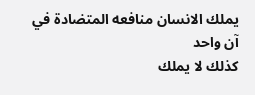يملك الانسان منافعه المتضادة في آن واحد
كذلك لا يملك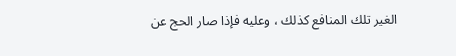الغير تلك المنافع كذلك ، وعليه فإذا صار الحج عن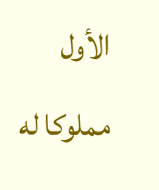الأول مملوكا له